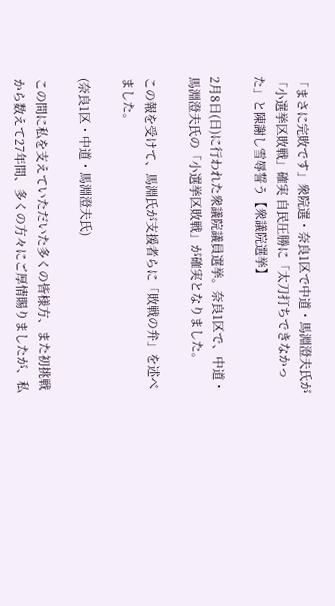「まさに完敗です」衆院選・奈良1区で中道・馬淵澄夫氏が「小選挙区敗戦」確実 自民圧勝に「太刀打ちできなかった」と陳謝し雪辱誓う【衆議院選挙】

2月8日(日)に行われた衆議院議員選挙。奈良1区で、中道・馬淵澄夫氏の「小選挙区敗戦」が確実となりました。

この報を受けて、馬淵氏が支援者らに「敗戦の弁」を述べました。

(奈良1区・中道・馬淵澄夫氏)

この間に私を支えていただいた多くの皆様方、また初挑戦から数えて27年間、多くの方々にご厚情賜りましたが、私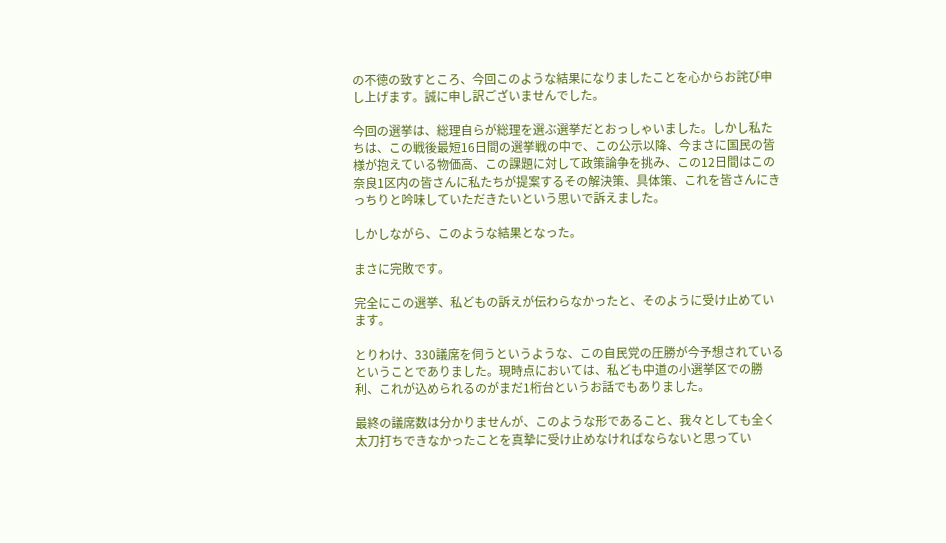の不徳の致すところ、今回このような結果になりましたことを心からお詫び申し上げます。誠に申し訳ございませんでした。

今回の選挙は、総理自らが総理を選ぶ選挙だとおっしゃいました。しかし私たちは、この戦後最短16日間の選挙戦の中で、この公示以降、今まさに国民の皆様が抱えている物価高、この課題に対して政策論争を挑み、この12日間はこの奈良1区内の皆さんに私たちが提案するその解決策、具体策、これを皆さんにきっちりと吟味していただきたいという思いで訴えました。

しかしながら、このような結果となった。

まさに完敗です。

完全にこの選挙、私どもの訴えが伝わらなかったと、そのように受け止めています。

とりわけ、330議席を伺うというような、この自民党の圧勝が今予想されているということでありました。現時点においては、私ども中道の小選挙区での勝利、これが込められるのがまだ1桁台というお話でもありました。

最終の議席数は分かりませんが、このような形であること、我々としても全く太刀打ちできなかったことを真摯に受け止めなければならないと思ってい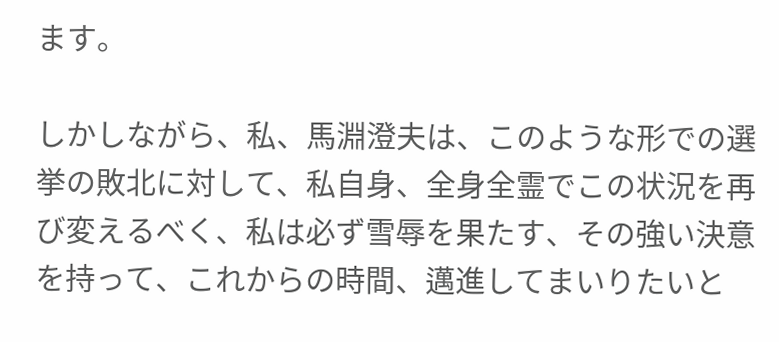ます。

しかしながら、私、馬淵澄夫は、このような形での選挙の敗北に対して、私自身、全身全霊でこの状況を再び変えるべく、私は必ず雪辱を果たす、その強い決意を持って、これからの時間、邁進してまいりたいと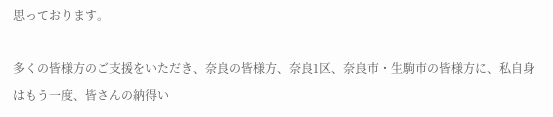思っております。

多くの皆様方のご支援をいただき、奈良の皆様方、奈良1区、奈良市・生駒市の皆様方に、私自身はもう一度、皆さんの納得い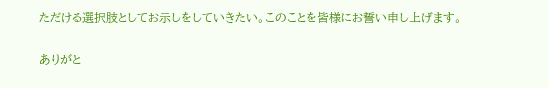ただける選択肢としてお示しをしていきたい。このことを皆様にお誓い申し上げます。

ありがと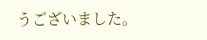うございました。